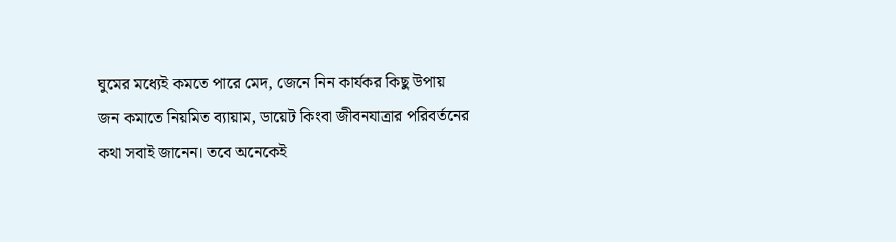ঘুমের মধ্যেই কমতে পারে মেদ, জেনে নিন কার্যকর কিছু উপায়
জন কমাতে নিয়মিত ব্যায়াম, ডায়েট কিংবা জীবনযাত্রার পরিবর্তনের কথা সবাই জানেন। তবে অনেকেই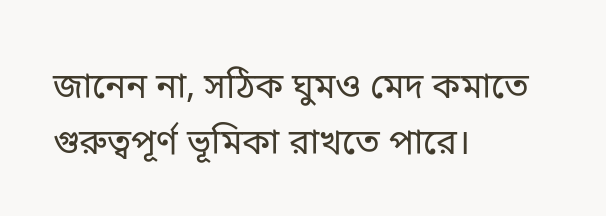জানেন না, সঠিক ঘুমও মেদ কমাতে গুরুত্বপূর্ণ ভূমিকা রাখতে পারে।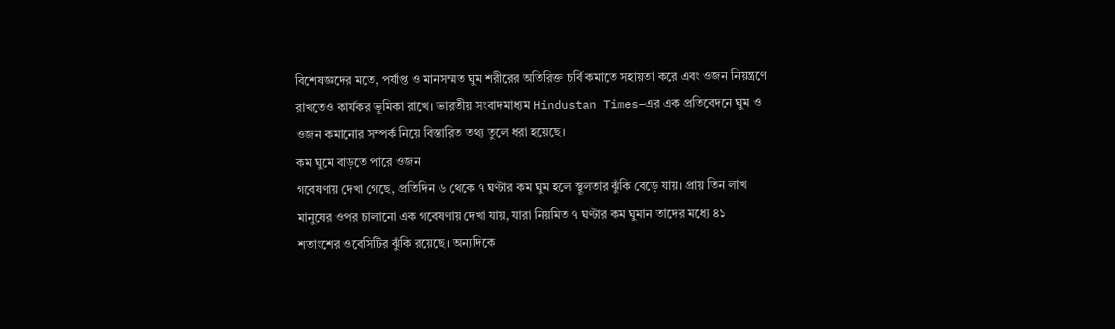বিশেষজ্ঞদের মতে, পর্যাপ্ত ও মানসম্মত ঘুম শরীরের অতিরিক্ত চর্বি কমাতে সহায়তা করে এবং ওজন নিয়ন্ত্রণে রাখতেও কার্যকর ভূমিকা রাখে। ভারতীয় সংবাদমাধ্যম Hindustan Times–এর এক প্রতিবেদনে ঘুম ও ওজন কমানোর সম্পর্ক নিয়ে বিস্তারিত তথ্য তুলে ধরা হয়েছে।
কম ঘুমে বাড়তে পারে ওজন
গবেষণায় দেখা গেছে, প্রতিদিন ৬ থেকে ৭ ঘণ্টার কম ঘুম হলে স্থূলতার ঝুঁকি বেড়ে যায়। প্রায় তিন লাখ মানুষের ওপর চালানো এক গবেষণায় দেখা যায়, যারা নিয়মিত ৭ ঘণ্টার কম ঘুমান তাদের মধ্যে ৪১ শতাংশের ওবেসিটির ঝুঁকি রয়েছে। অন্যদিকে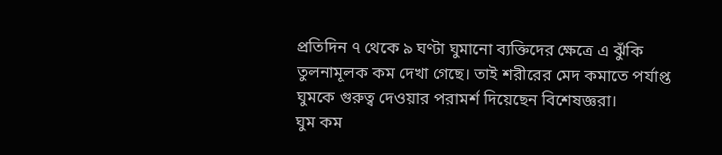প্রতিদিন ৭ থেকে ৯ ঘণ্টা ঘুমানো ব্যক্তিদের ক্ষেত্রে এ ঝুঁকি তুলনামূলক কম দেখা গেছে। তাই শরীরের মেদ কমাতে পর্যাপ্ত ঘুমকে গুরুত্ব দেওয়ার পরামর্শ দিয়েছেন বিশেষজ্ঞরা।
ঘুম কম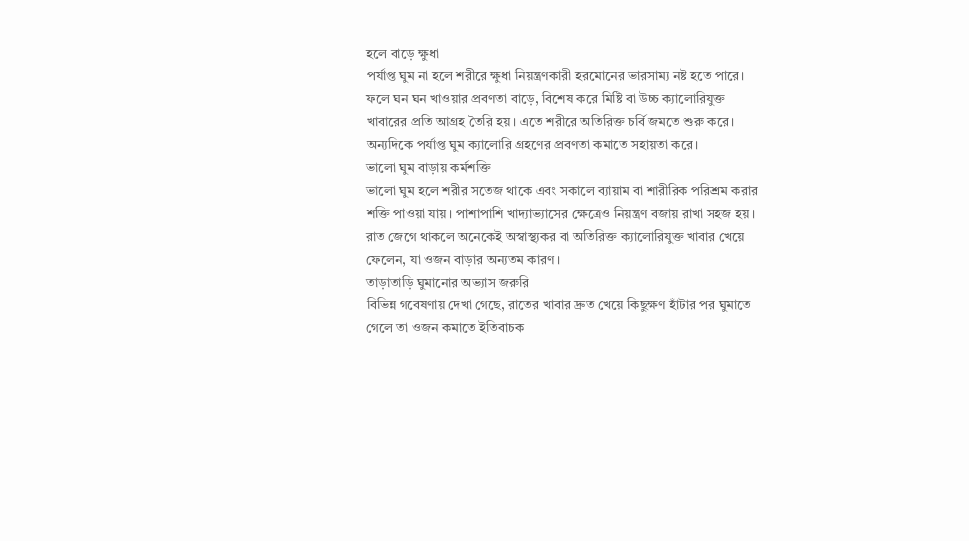হলে বাড়ে ক্ষুধা
পর্যাপ্ত ঘুম না হলে শরীরে ক্ষুধা নিয়ন্ত্রণকারী হরমোনের ভারসাম্য নষ্ট হতে পারে। ফলে ঘন ঘন খাওয়ার প্রবণতা বাড়ে, বিশেষ করে মিষ্টি বা উচ্চ ক্যালোরিযুক্ত খাবারের প্রতি আগ্রহ তৈরি হয়। এতে শরীরে অতিরিক্ত চর্বি জমতে শুরু করে। অন্যদিকে পর্যাপ্ত ঘুম ক্যালোরি গ্রহণের প্রবণতা কমাতে সহায়তা করে।
ভালো ঘুম বাড়ায় কর্মশক্তি
ভালো ঘুম হলে শরীর সতেজ থাকে এবং সকালে ব্যায়াম বা শারীরিক পরিশ্রম করার শক্তি পাওয়া যায়। পাশাপাশি খাদ্যাভ্যাসের ক্ষেত্রেও নিয়ন্ত্রণ বজায় রাখা সহজ হয়। রাত জেগে থাকলে অনেকেই অস্বাস্থ্যকর বা অতিরিক্ত ক্যালোরিযুক্ত খাবার খেয়ে ফেলেন, যা ওজন বাড়ার অন্যতম কারণ।
তাড়াতাড়ি ঘুমানোর অভ্যাস জরুরি
বিভিন্ন গবেষণায় দেখা গেছে, রাতের খাবার দ্রুত খেয়ে কিছুক্ষণ হাঁটার পর ঘুমাতে গেলে তা ওজন কমাতে ইতিবাচক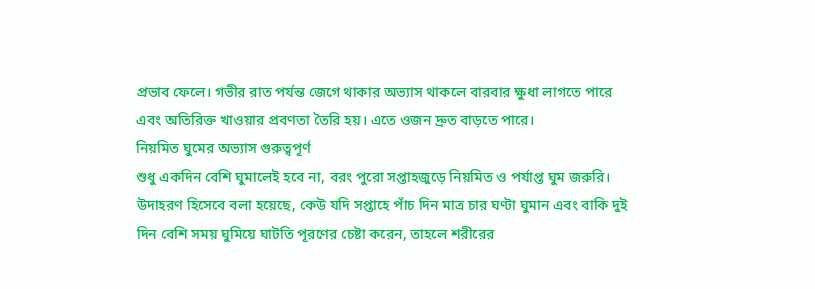প্রভাব ফেলে। গভীর রাত পর্যন্ত জেগে থাকার অভ্যাস থাকলে বারবার ক্ষুধা লাগতে পারে এবং অতিরিক্ত খাওয়ার প্রবণতা তৈরি হয়। এতে ওজন দ্রুত বাড়তে পারে।
নিয়মিত ঘুমের অভ্যাস গুরুত্বপূর্ণ
শুধু একদিন বেশি ঘুমালেই হবে না, বরং পুরো সপ্তাহজুড়ে নিয়মিত ও পর্যাপ্ত ঘুম জরুরি। উদাহরণ হিসেবে বলা হয়েছে, কেউ যদি সপ্তাহে পাঁচ দিন মাত্র চার ঘণ্টা ঘুমান এবং বাকি দুই দিন বেশি সময় ঘুমিয়ে ঘাটতি পূরণের চেষ্টা করেন, তাহলে শরীরের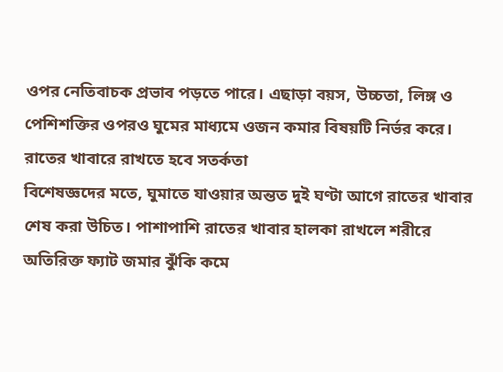ওপর নেতিবাচক প্রভাব পড়তে পারে। এছাড়া বয়স, উচ্চতা, লিঙ্গ ও পেশিশক্তির ওপরও ঘুমের মাধ্যমে ওজন কমার বিষয়টি নির্ভর করে।
রাতের খাবারে রাখতে হবে সতর্কতা
বিশেষজ্ঞদের মতে, ঘুমাতে যাওয়ার অন্তত দুই ঘণ্টা আগে রাতের খাবার শেষ করা উচিত। পাশাপাশি রাতের খাবার হালকা রাখলে শরীরে অতিরিক্ত ফ্যাট জমার ঝুঁকি কমে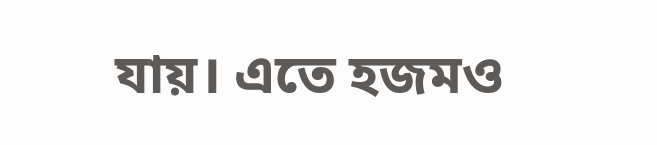যায়। এতে হজমও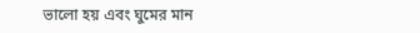ভালো হয় এবং ঘুমের মান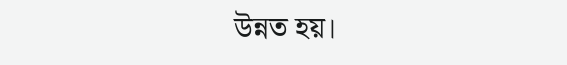উন্নত হয়।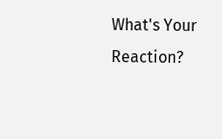What's Your Reaction?